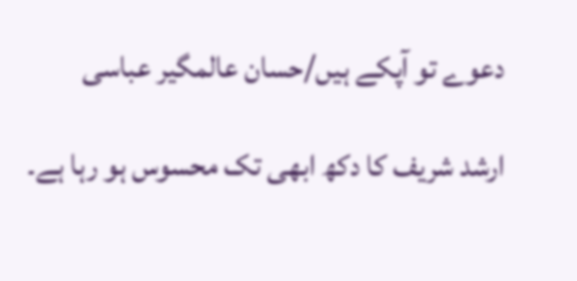دعوے تو آپکے ہیں/حسان عالمگیر عباسی

ارشد شریف کا دکھ ابھی تک محسوس ہو رہا ہے۔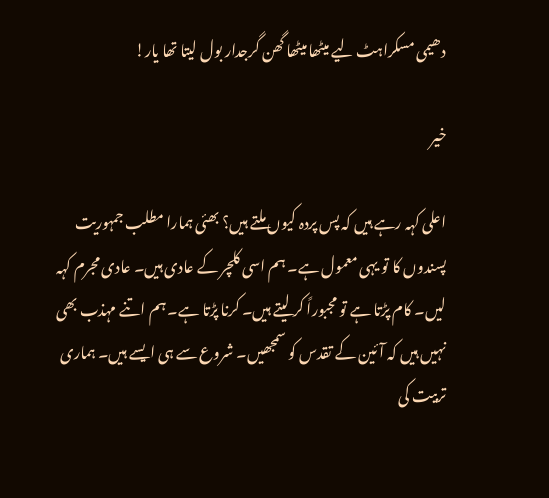دھیمی مسکراہٹ لیے میٹھا میٹھا گھن گرجدار بول لیتا تھا یار!

خیر

اعلی کہہ رہے ہیں کہ پس پردہ کیوں ملتے ہیں؟ بھئی ہمارا مطلب جمہوریت پسندوں کا تو یہی معمول ہے۔ ہم اسی کلچر کے عادی ہیں۔ عادی مجرم کہہ لیں۔ کام پڑتا ہے تو مجبوراً کر لیتے ہیں۔ کرنا پڑتا ہے۔ ہم اتنے مہذب بھی نہیں ہیں کہ آئین کے تقدس کو سمجھیں۔ شروع سے ہی ایسے ہیں۔ ہماری تربیت کی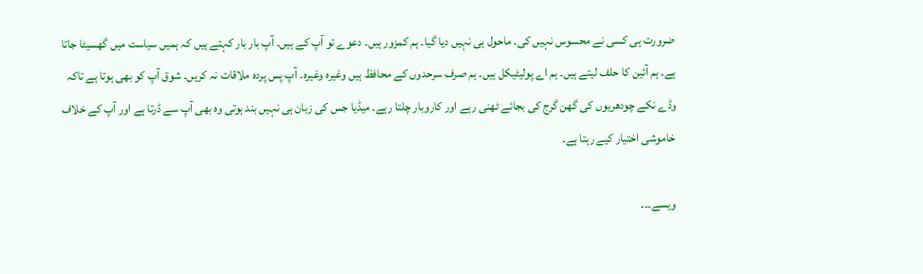ضرورت ہی کسی نے محسوس نہیں کی۔ ماحول ہی نہیں دیا گیا۔ ہم کمزور ہیں۔ دعوے تو آپ کے ہیں۔ آپ بار بار کہتے ہیں کہ ہمیں سیاست میں گھسیٹا جاتا ہے۔ ہم آئین کا حلف لیتے ہیں۔ ہم اے پولیٹیکل ہیں۔ ہم صرف سرحدوں کے محافظ ہیں وغیرہ وغیرہ۔ آپ پس پردہ ملاقات نہ کریں۔ شوق آپ کو بھی ہوتا ہے تاکہ وڈے نکے چودھریوں کی گھن گرج کی بجائے ٹھنی رہے اور کاروبار چلتا رہے۔ میڈیا جس کی زبان ہی نہیں بند ہوتی وہ بھی آپ سے ڈرتا ہے اور آپ کے خلاف خاموشی اختیار کیے رہتا ہے۔

ویسے۔۔۔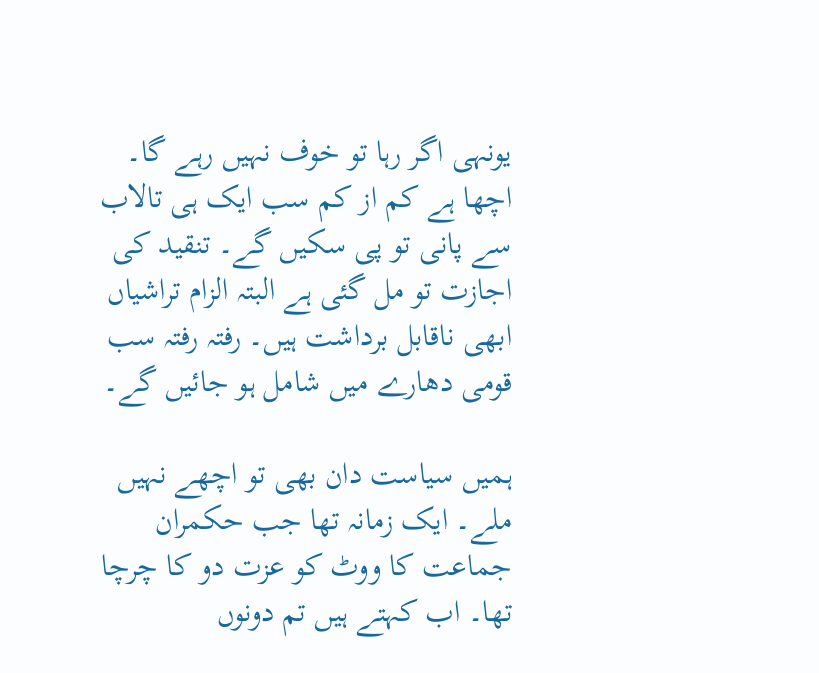یونہی اگر رہا تو خوف نہیں رہے گا۔ اچھا ہے کم از کم سب ایک ہی تالاب سے پانی تو پی سکیں گے۔ تنقید کی اجازت تو مل گئی ہے البتہ الزام تراشیاں ابھی ناقابل برداشت ہیں۔ رفتہ رفتہ سب قومی دھارے میں شامل ہو جائیں گے۔

ہمیں سیاست دان بھی تو اچھے نہیں ملے۔ ایک زمانہ تھا جب حکمران جماعت کا ووٹ کو عزت دو کا چرچا تھا۔ اب کہتے ہیں تم دونوں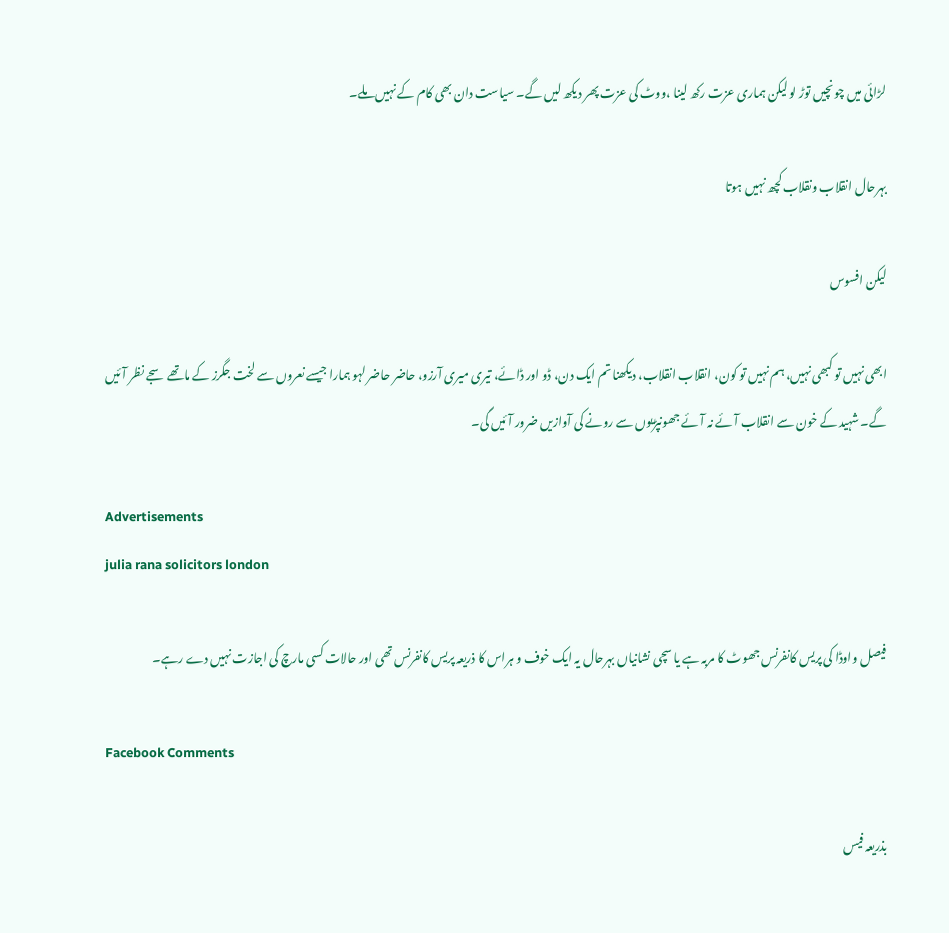لڑائی میں چونچیں توڑ لو لیکن ہماری عزت رکھ لینا ،ووٹ کی عزت پھر دیکھ لیں گے۔ سیاست دان بھی کام کے نہیں ملے۔

بہرحال انقلاب ونقلاب کچھ نہیں ہوتا

لیکن افسوس

ابھی نہیں تو کبھی نہیں، ہم نہیں تو کون، انقلاب انقلاب، دیکھنا تم ایک دن، ڈو اور ڈائے، تیری میری آرزو، حاضر حاضر لہو ہمارا جیسے نعروں سے لخت جگرز کے ماتھے سجے نظر آئیں گے۔ شہید کے خون سے انقلاب آئے نہ آئے جھونپڑیوں سے رونے کی آوازیں ضرور آئیں گی۔

Advertisements
julia rana solicitors london

فیصل واوڈا کی پریس کانفرنس جھوٹ کا مربہ ہے یا سچی نشانیاں بہرحال یہ ایک خوف و ہراس کا ذریعہ پریس کانفرنس تھی اور حالات کسی مارچ کی اجازت نہیں دے رہے۔

Facebook Comments

بذریعہ فیس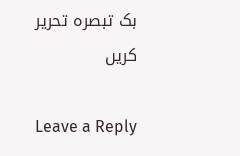بک تبصرہ تحریر کریں

Leave a Reply